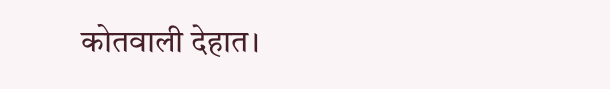कोतवाली देहात।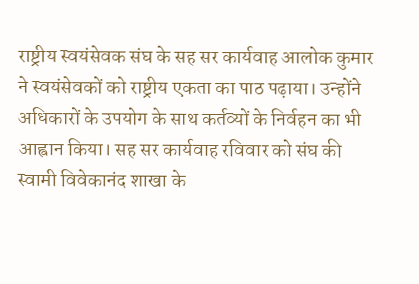राष्ट्रीय स्वयंसेवक संघ के सह सर कार्यवाह आलोक कुमार ने स्वयंसेवकों को राष्ट्रीय एकता का पाठ पढ़ाया। उन्होंने अधिकारों के उपयोग के साथ कर्तव्यों के निर्वहन का भी आह्वान किया। सह सर कार्यवाह रविवार को संघ की स्वामी विवेकानंद शाखा के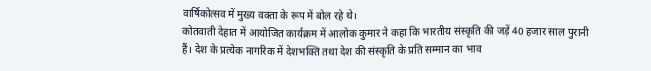वार्षिकोत्सव में मुख्य वक्ता के रूप में बोल रहे थे।
कोतवाती देहात में आयोजित कार्यक्रम में आलोक कुमार ने कहा कि भारतीय संस्कृति की जड़ें 40 हजार साल पुरानी हैं। देश के प्रत्येक नागरिक में देशभक्ति तथा देश की संस्कृति के प्रति सम्मान का भाव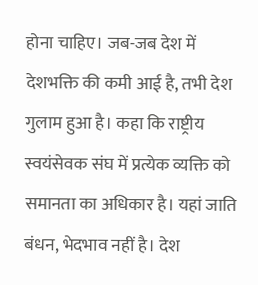होना चाहिए। जब-जब देश में देशभक्ति की कमी आई है, तभी देश गुलाम हुआ है। कहा कि राष्ट्रीय स्वयंसेवक संघ में प्रत्येक व्यक्ति को समानता का अधिकार है। यहां जाति बंधन, भेदभाव नहीं है। देश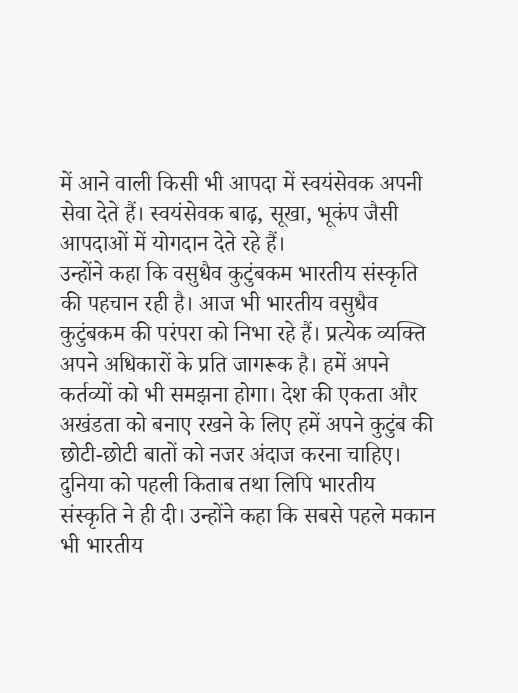में आने वाली किसी भी आपदा में स्वयंसेवक अपनी सेवा देते हैं। स्वयंसेवक बाढ़, सूखा, भूकंप जैसी आपदाओं में योगदान देते रहे हैं।
उन्होंने कहा कि वसुधैव कुटुंबकम भारतीय संस्कृति की पहचान रही है। आज भी भारतीय वसुधैव कुटुंबकम की परंपरा को निभा रहे हैं। प्रत्येक व्यक्ति अपने अधिकारों के प्रति जागरूक है। हमें अपने कर्तव्यों को भी समझना होगा। देश की एकता और अखंडता को बनाए रखने के लिए हमें अपने कुटुंब की छोटी-छोटी बातों को नजर अंदाज करना चाहिए। दुनिया को पहली किताब तथा लिपि भारतीय संस्कृति ने ही दी। उन्होंने कहा कि सबसे पहले मकान भी भारतीय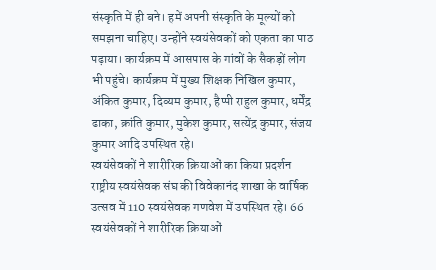संस्कृति में ही बने। हमें अपनी संस्कृति के मूल्यों को समझना चाहिए। उन्होंने स्वयंसेवकों को एकता का पाठ पढ़ाया। कार्यक्रम में आसपास के गांवों के सैकड़ों लोग भी पहुंचे। कार्यक्रम में मुख्य शिक्षक निखिल कुमार, अंकित कुमार, दिव्यम कुमार, हैप्पी राहुल कुमार, धर्मेंद्र ढाका, क्रांति कुमार, मुकेश कुमार, सत्येंद्र कुमार, संजय कुमार आदि उपस्थित रहे।
स्वयंसेवकों ने शारीरिक क्रियाओं का किया प्रदर्शन
राष्ट्रीय स्वयंसेवक संघ की विवेकानंद शाखा के वार्षिक उत्सव में 110 स्वयंसेवक गणवेश में उपस्थित रहे। 66 स्वयंसेवकों ने शारीरिक क्रियाओं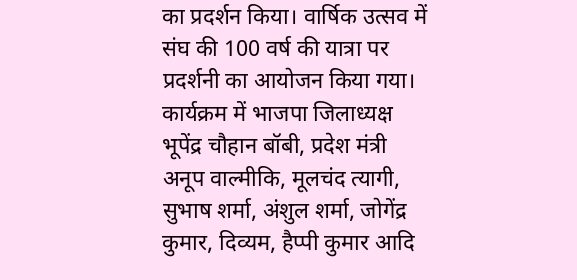का प्रदर्शन किया। वार्षिक उत्सव में संघ की 100 वर्ष की यात्रा पर प्रदर्शनी का आयोजन किया गया। कार्यक्रम में भाजपा जिलाध्यक्ष भूपेंद्र चौहान बॉबी, प्रदेश मंत्री अनूप वाल्मीकि, मूलचंद त्यागी, सुभाष शर्मा, अंशुल शर्मा, जोगेंद्र कुमार, दिव्यम, हैप्पी कुमार आदि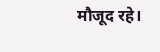मौजूद रहे।